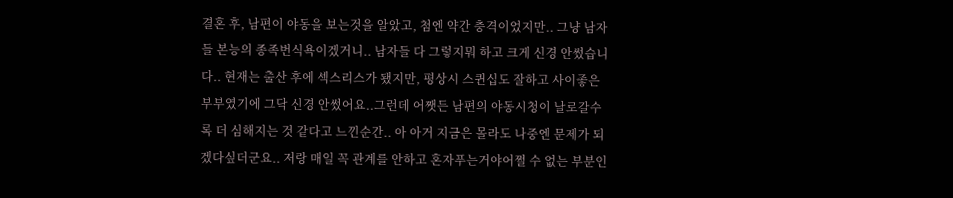결혼 후, 남편이 야동을 보는것을 알았고, 첨엔 약간 충격이었지만.. 그냥 남자들 본능의 종족번식욕이겠거니.. 남자들 다 그렇지뭐 하고 크게 신경 안썼습니다.. 현재는 출산 후에 섹스리스가 됐지만, 평상시 스퀸십도 잘하고 사이좋은 부부였기에 그닥 신경 안썼어요..그런데 어쨋든 남편의 야동시청이 날로갈수록 더 심해지는 것 같다고 느낀순간.. 아 아거 지금은 몰라도 나중엔 문제가 되겠다싶더군요.. 저랑 매일 꼭 관계를 안하고 혼자푸는거야어쩔 수 없는 부분인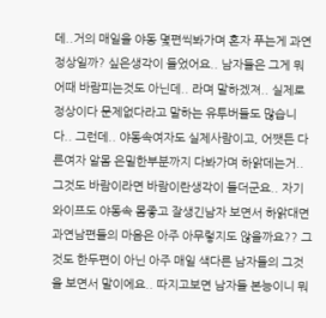데..거의 매일을 야동 몇편씩봐가며 혼자 푸는게 과연 정상일까? 싶은생각이 들었어요.. 남자들은 그게 뭐 어때 바람피는것도 아닌데.. 라며 말하겠져.. 실제로 정상이다 문제없다라고 말하는 유투버들도 많습니다.. 그런데.. 야동속여자도 실제사람이고, 어쨋든 다른여자 알몸 은밀한부분까지 다봐가며 하앍데는거.. 그것도 바람이라면 바람이란생각이 들더군요.. 자기 와이프도 야동속 몸좋고 잘생긴남자 보면서 하앍대면 과연남편들의 마음은 아주 아무렇지도 않을까요?? 그것도 한두편이 아닌 아주 매일 색다른 남자들의 그것을 보면서 말이에요.. 따지고보면 남자들 본능이니 뭐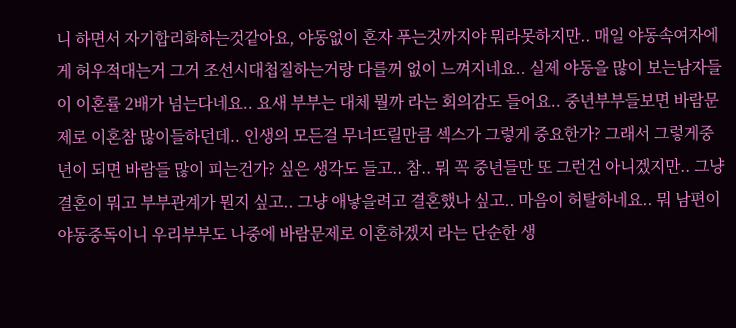니 하면서 자기합리화하는것같아요, 야동없이 혼자 푸는것까지야 뭐라못하지만.. 매일 야동속여자에게 허우적대는거 그거 조선시대첩질하는거랑 다를꺼 없이 느껴지네요.. 실제 야동을 많이 보는남자들이 이혼률 2배가 넘는다네요.. 요새 부부는 대체 뭘까 라는 회의감도 들어요.. 중년부부들보면 바람문제로 이혼참 많이들하던데.. 인생의 모든걸 무너뜨릴만큼 섹스가 그렇게 중요한가? 그래서 그렇게중년이 되면 바람들 많이 피는건가? 싶은 생각도 들고.. 참.. 뭐 꼭 중년들만 또 그런건 아니겠지만.. 그냥 결혼이 뭐고 부부관계가 뭔지 싶고.. 그냥 애낳을려고 결혼했나 싶고.. 마음이 허탈하네요.. 뭐 남편이 야동중독이니 우리부부도 나중에 바람문제로 이혼하겠지 라는 단순한 생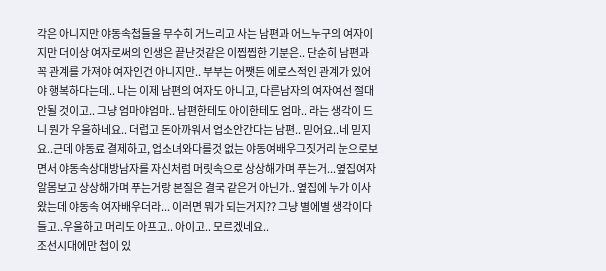각은 아니지만 야동속첩들을 무수히 거느리고 사는 남편과 어느누구의 여자이지만 더이상 여자로써의 인생은 끝난것같은 이찝찝한 기분은.. 단순히 남편과 꼭 관계를 가져야 여자인건 아니지만.. 부부는 어쨋든 에로스적인 관계가 있어야 행복하다는데.. 나는 이제 남편의 여자도 아니고, 다른남자의 여자여선 절대 안될 것이고.. 그냥 엄마야엄마.. 남편한테도 아이한테도 엄마.. 라는 생각이 드니 뭔가 우울하네요.. 더럽고 돈아까워서 업소안간다는 남편.. 믿어요..네 믿지요..근데 야동료 결제하고, 업소녀와다를것 없는 야동여배우그짓거리 눈으로보면서 야동속상대방남자를 자신처럼 머릿속으로 상상해가며 푸는거...옆집여자 알몸보고 상상해가며 푸는거랑 본질은 결국 같은거 아닌가.. 옆집에 누가 이사왔는데 야동속 여자배우더라... 이러면 뭐가 되는거지?? 그냥 별에별 생각이다들고..우울하고 머리도 아프고.. 아이고.. 모르겠네요..
조선시대에만 첩이 있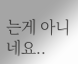는게 아니네요..